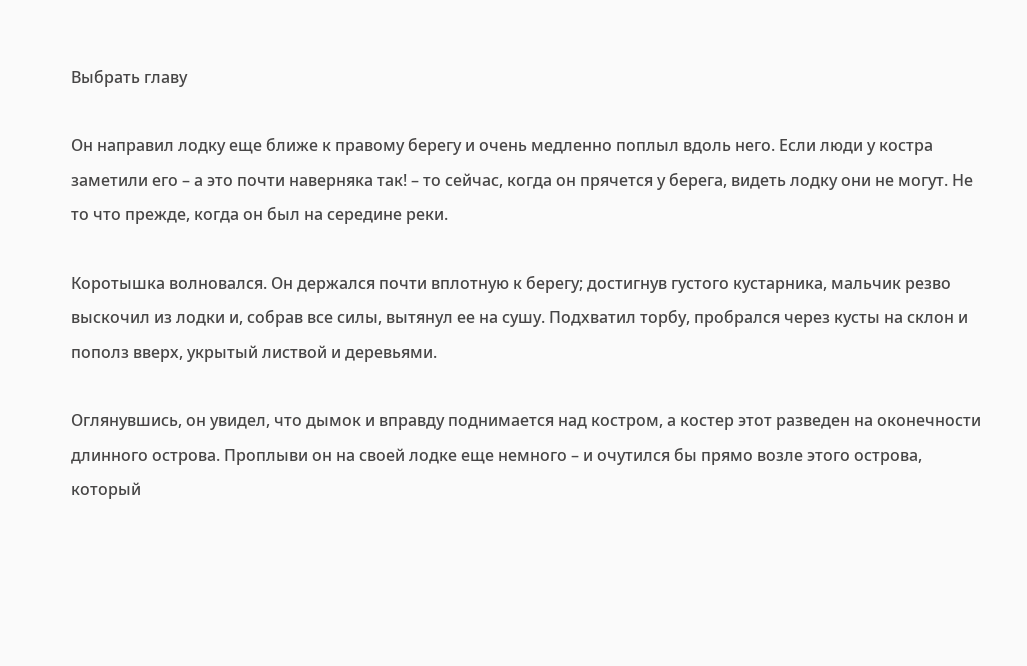Выбрать главу

Он направил лодку еще ближе к правому берегу и очень медленно поплыл вдоль него. Если люди у костра заметили его – а это почти наверняка так! – то сейчас, когда он прячется у берега, видеть лодку они не могут. Не то что прежде, когда он был на середине реки.

Коротышка волновался. Он держался почти вплотную к берегу; достигнув густого кустарника, мальчик резво выскочил из лодки и, собрав все силы, вытянул ее на сушу. Подхватил торбу, пробрался через кусты на склон и пополз вверх, укрытый листвой и деревьями.

Оглянувшись, он увидел, что дымок и вправду поднимается над костром, а костер этот разведен на оконечности длинного острова. Проплыви он на своей лодке еще немного – и очутился бы прямо возле этого острова, который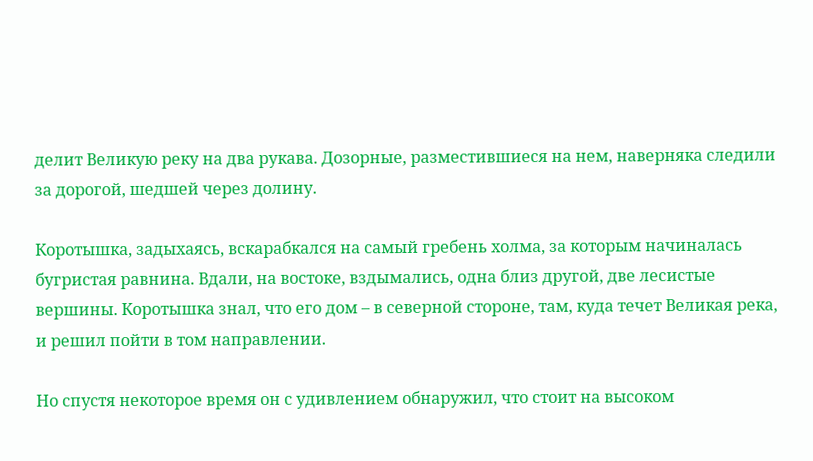делит Великую реку на два рукава. Дозорные, разместившиеся на нем, наверняка следили за дорогой, шедшей через долину.

Коротышка, задыхаясь, вскарабкался на самый гребень холма, за которым начиналась бугристая равнина. Вдали, на востоке, вздымались, одна близ другой, две лесистые вершины. Коротышка знал, что его дом – в северной стороне, там, куда течет Великая река, и решил пойти в том направлении.

Но спустя некоторое время он с удивлением обнаружил, что стоит на высоком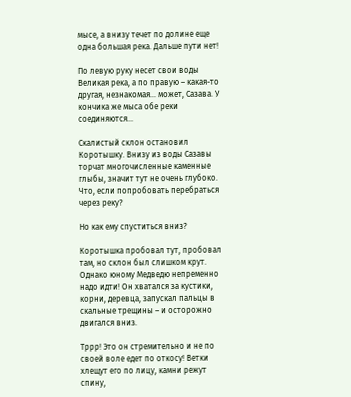мысе, а внизу течет по долине еще одна большая река. Дальше пути нет!

По левую руку несет свои воды Великая река, а по правую – какая-то другая, незнакомая… может, Сазава. У кончика же мыса обе реки соединяются…

Скалистый склон остановил Коротышку. Внизу из воды Сазавы торчат многочисленные каменные глыбы, значит тут не очень глубоко. Что, если попробовать перебраться через реку?

Но как ему спуститься вниз?

Коротышка пробовал тут, пробовал там, но склон был слишком крут. Однако юному Медведю непременно надо идти! Он хватался за кустики, корни, деревца, запускал пальцы в скальные трещины – и осторожно двигался вниз.

Тррр! Это он стремительно и не по своей воле едет по откосу! Ветки хлещут его по лицу, камни режут спину,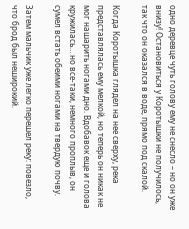одно деревце чуть голову ему не снесло – но он уже внизу! Остановиться у Коротышки не получилось, так что он оказался в воде, прямо под скалой.

Когда Коротышка глядел на нее сверху, река представлялась ему мелкой, но теперь он никак не мог нашарить ногами дно. Вдобавок еще и голова кружилась… но все-таки, немного проплыв, он сумел встать обеими ногами на твердую почву.

Затем мальчик уже легко перешел реку: повезло, что брод был неширокий.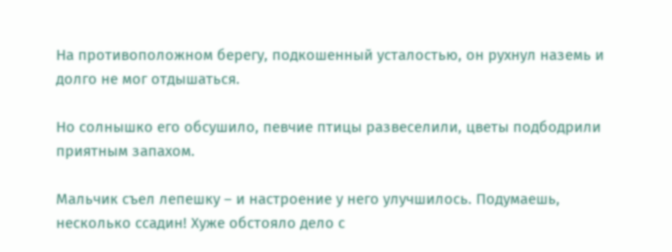На противоположном берегу, подкошенный усталостью, он рухнул наземь и долго не мог отдышаться.

Но солнышко его обсушило, певчие птицы развеселили, цветы подбодрили приятным запахом.

Мальчик съел лепешку – и настроение у него улучшилось. Подумаешь, несколько ссадин! Хуже обстояло дело с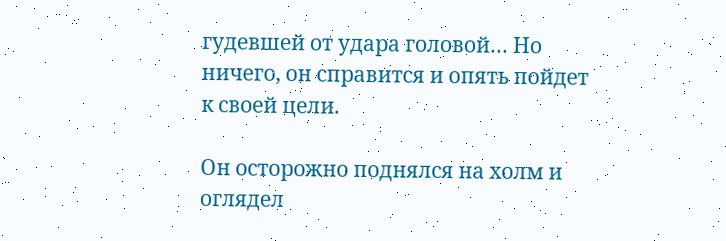гудевшей от удара головой… Но ничего, он справится и опять пойдет к своей цели.

Он осторожно поднялся на холм и оглядел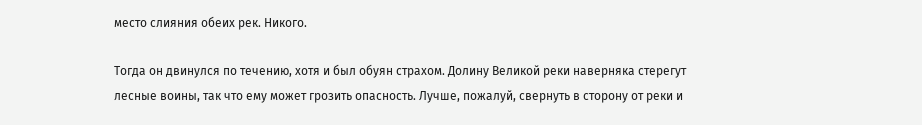место слияния обеих рек. Никого.

Тогда он двинулся по течению, хотя и был обуян страхом. Долину Великой реки наверняка стерегут лесные воины, так что ему может грозить опасность. Лучше, пожалуй, свернуть в сторону от реки и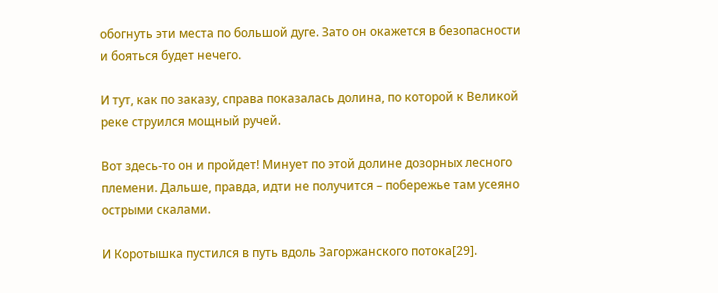обогнуть эти места по большой дуге. Зато он окажется в безопасности и бояться будет нечего.

И тут, как по заказу, справа показалась долина, по которой к Великой реке струился мощный ручей.

Вот здесь-то он и пройдет! Минует по этой долине дозорных лесного племени. Дальше, правда, идти не получится – побережье там усеяно острыми скалами.

И Коротышка пустился в путь вдоль Загоржанского потока[29].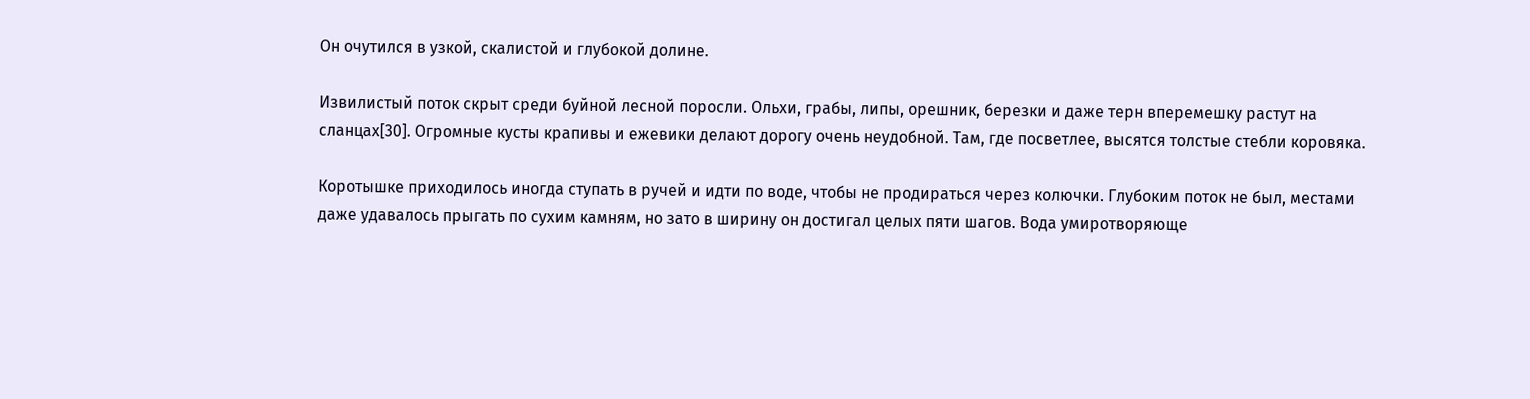Он очутился в узкой, скалистой и глубокой долине.

Извилистый поток скрыт среди буйной лесной поросли. Ольхи, грабы, липы, орешник, березки и даже терн вперемешку растут на сланцах[30]. Огромные кусты крапивы и ежевики делают дорогу очень неудобной. Там, где посветлее, высятся толстые стебли коровяка.

Коротышке приходилось иногда ступать в ручей и идти по воде, чтобы не продираться через колючки. Глубоким поток не был, местами даже удавалось прыгать по сухим камням, но зато в ширину он достигал целых пяти шагов. Вода умиротворяюще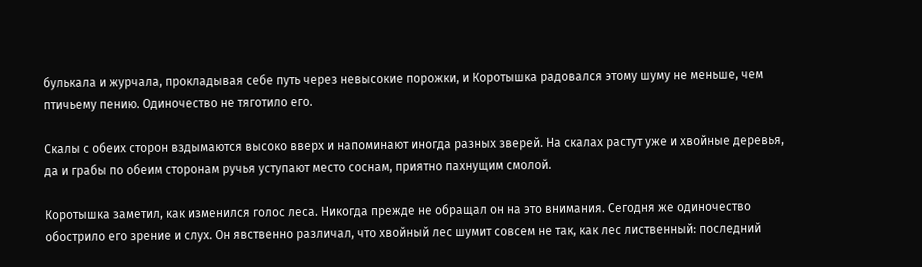булькала и журчала, прокладывая себе путь через невысокие порожки, и Коротышка радовался этому шуму не меньше, чем птичьему пению. Одиночество не тяготило его.

Скалы с обеих сторон вздымаются высоко вверх и напоминают иногда разных зверей. На скалах растут уже и хвойные деревья, да и грабы по обеим сторонам ручья уступают место соснам, приятно пахнущим смолой.

Коротышка заметил, как изменился голос леса. Никогда прежде не обращал он на это внимания. Сегодня же одиночество обострило его зрение и слух. Он явственно различал, что хвойный лес шумит совсем не так, как лес лиственный: последний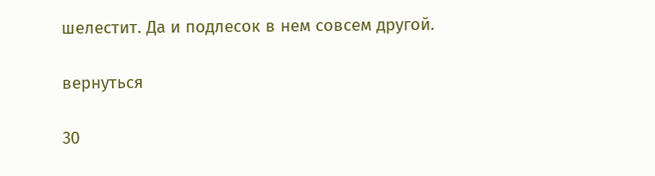шелестит. Да и подлесок в нем совсем другой.

вернуться

30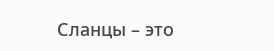Сланцы – это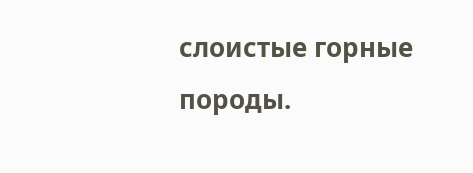слоистые горные породы.